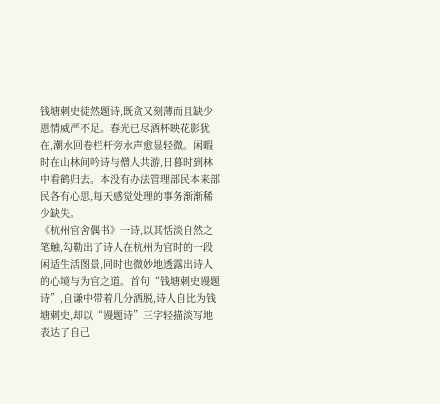钱塘刺史徒然题诗,既贪又刻薄而且缺少恩情威严不足。春光已尽酒杯映花影犹在,潮水回卷栏杆旁水声愈显轻微。闲暇时在山林间吟诗与僧人共游,日暮时到林中看鹤归去。本没有办法管理部民本来部民各有心思,每天感觉处理的事务渐渐稀少缺失。
《杭州官舍偶书》一诗,以其恬淡自然之笔触,勾勒出了诗人在杭州为官时的一段闲适生活图景,同时也微妙地透露出诗人的心境与为官之道。首句“钱塘刺史谩题诗”,自谦中带着几分洒脱,诗人自比为钱塘刺史,却以“谩题诗”三字轻描淡写地表达了自己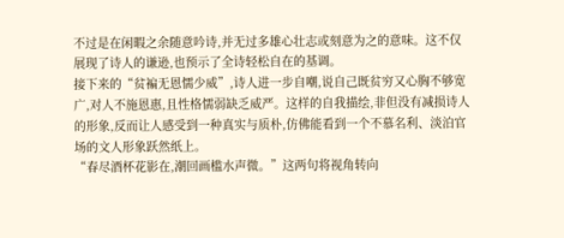不过是在闲暇之余随意吟诗,并无过多雄心壮志或刻意为之的意味。这不仅展现了诗人的谦逊,也预示了全诗轻松自在的基调。
接下来的“贫褊无恩懦少威”,诗人进一步自嘲,说自己既贫穷又心胸不够宽广,对人不施恩惠,且性格懦弱缺乏威严。这样的自我描绘,非但没有减损诗人的形象,反而让人感受到一种真实与质朴,仿佛能看到一个不慕名利、淡泊官场的文人形象跃然纸上。
“春尽酒杯花影在,潮回画槛水声微。”这两句将视角转向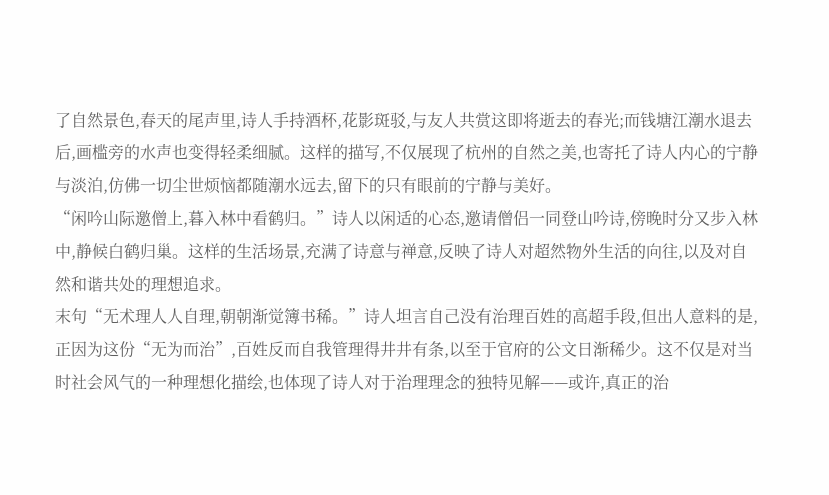了自然景色,春天的尾声里,诗人手持酒杯,花影斑驳,与友人共赏这即将逝去的春光;而钱塘江潮水退去后,画槛旁的水声也变得轻柔细腻。这样的描写,不仅展现了杭州的自然之美,也寄托了诗人内心的宁静与淡泊,仿佛一切尘世烦恼都随潮水远去,留下的只有眼前的宁静与美好。
“闲吟山际邀僧上,暮入林中看鹤归。”诗人以闲适的心态,邀请僧侣一同登山吟诗,傍晚时分又步入林中,静候白鹤归巢。这样的生活场景,充满了诗意与禅意,反映了诗人对超然物外生活的向往,以及对自然和谐共处的理想追求。
末句“无术理人人自理,朝朝渐觉簿书稀。”诗人坦言自己没有治理百姓的高超手段,但出人意料的是,正因为这份“无为而治”,百姓反而自我管理得井井有条,以至于官府的公文日渐稀少。这不仅是对当时社会风气的一种理想化描绘,也体现了诗人对于治理理念的独特见解——或许,真正的治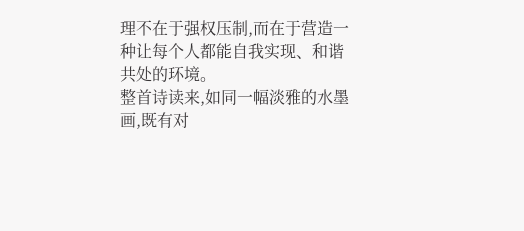理不在于强权压制,而在于营造一种让每个人都能自我实现、和谐共处的环境。
整首诗读来,如同一幅淡雅的水墨画,既有对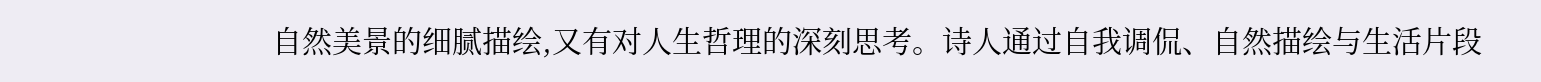自然美景的细腻描绘,又有对人生哲理的深刻思考。诗人通过自我调侃、自然描绘与生活片段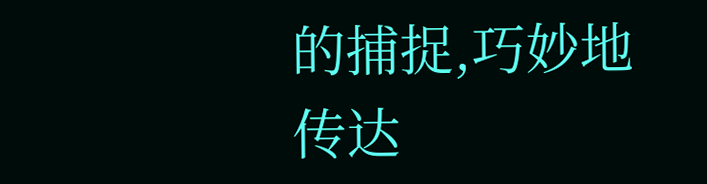的捕捉,巧妙地传达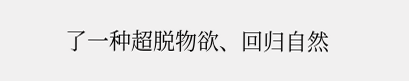了一种超脱物欲、回归自然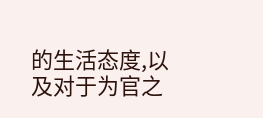的生活态度,以及对于为官之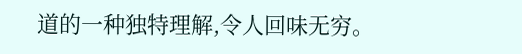道的一种独特理解,令人回味无穷。